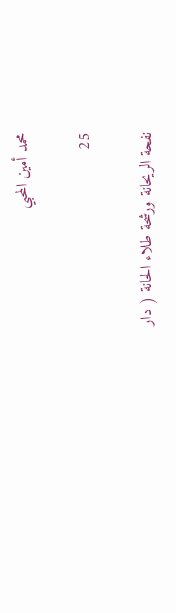محمد أمين المحبي

25

نفحة الريحانة ورشحة طلاء الحانة ( دار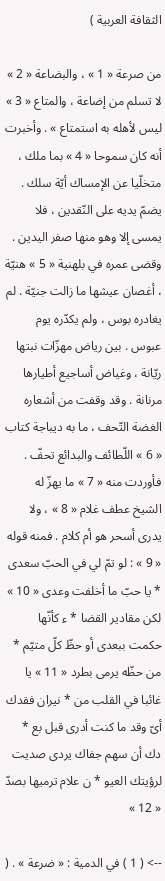الثقافة العربية )

من صرعة « 1 » ، والبضاعة « 2 » لا تسلم من إضاعة ، والمتاع « 3 » ليس لأهله به استمتاع » . وأخبرت أنه كان سموحا « 4 » بما ملك ، متخلّيا عن الإمساك أيّة سلك . يضمّ يديه على النّقدين ، فلا يمسى إلا وهو منها صفر اليدين . وقضى عمره في بلهنية « 5 » هنيّة ، أغصان عيشها ما زالت جنيّة . لم يغادره بوس ، ولم يكدّره يوم عبوس . بين رياض مهزّات نبتها ريّانة ، وغياض أساجيع أطيارها مرنانة . وقد وقفت من أشعاره الغضة التّحف ، ما به ديباجة كتاب « 6 » اللّطائف والبدائع تحفّ . فأوردت منه « 7 » ما يهزّ له الشيخ عطف غلام « 8 » ، ولا يدرى أسحر هو أم كلام . فمنه قوله « 9 » : لو تمّ لي في الحبّ سعدى * يا حبّ ما أخلفت وعدى « 10 » لكن مقادير القضا * ء كأنّها حكمت ببعدى أو حظّ كلّ متيّم * من حظّه يرمى بطرد « 11 » يا غائبا في القلب من * نيران فقدك أىّ وقد ما كنت أدرى قبل بع * دك أن سهم جفاك يردى صديت لرؤيتك العيو * ن علام ترميها بصدّ « 12 »

--> ( 1 ) في الدمية : « ضرعة » . (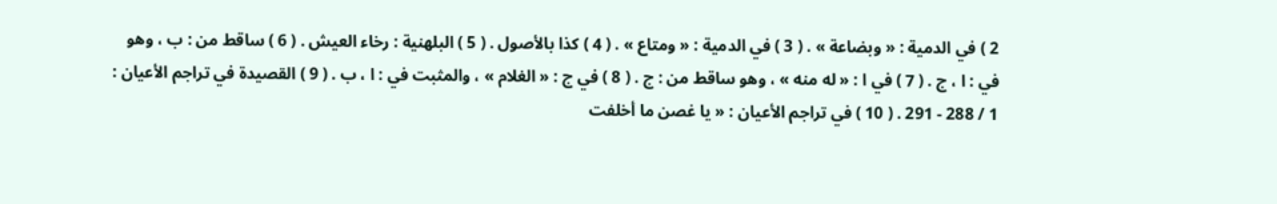2 ) في الدمية : « وبضاعة » . ( 3 ) في الدمية : « ومتاع » . ( 4 ) كذا بالأصول . ( 5 ) البلهنية : رخاء العيش . ( 6 ) ساقط من : ب ، وهو في : ا ، ج . ( 7 ) في ا : « له منه » ، وهو ساقط من : ج . ( 8 ) في ج : « الغلام » ، والمثبت في : ا ، ب . ( 9 ) القصيدة في تراجم الأعيان : 1 / 288 - 291 . ( 10 ) في تراجم الأعيان : « يا غصن ما أخلفت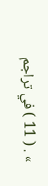» . ( 11 ) في تراجم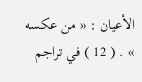الأعيان : « من عكسه » . ( 12 ) في تراجم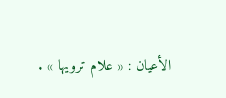الأعيان : « علام ترويها » .